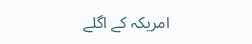امریکہ کے اگلے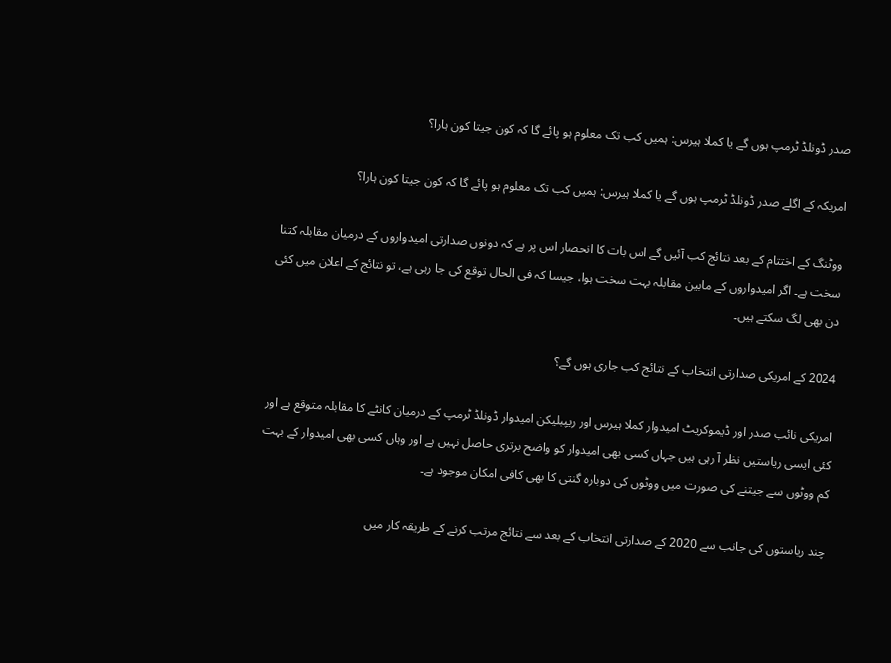صدر ڈونلڈ ٹرمپ ہوں گے یا کملا ہیرس: ہمیں کب تک معلوم ہو پائے گا کہ کون جیتا کون ہارا؟

امریکہ کے اگلے صدر ڈونلڈ ٹرمپ ہوں گے یا کملا ہیرس: ہمیں کب تک معلوم ہو پائے گا کہ کون جیتا کون ہارا؟

ووٹنگ کے اختتام کے بعد نتائج کب آئیں گے اس بات کا انحصار اس پر ہے کہ دونوں صدارتی امیدواروں کے درمیان مقابلہ کتنا سخت ہے۔ اگر امیدواروں کے مابین مقابلہ بہت سخت ہوا، جیسا کہ فی الحال توقع کی جا رہی ہے، تو نتائج کے اعلان میں کئی دن بھی لگ سکتے ہیں۔

2024 کے امریکی صدارتی انتخاب کے نتائج کب جاری ہوں گے؟

امریکی نائب صدر اور ڈیموکریٹ امیدوار کملا ہیرس اور ریپبلیکن امیدوار ڈونلڈ ٹرمپ کے درمیان کانٹے کا مقابلہ متوقع ہے اور کئی ایسی ریاستیں نظر آ رہی ہیں جہاں کسی بھی امیدوار کو واضح برتری حاصل نہیں ہے اور وہاں کسی بھی امیدوار کے بہت کم ووٹوں سے جیتنے کی صورت میں ووٹوں کی دوبارہ گنتی کا بھی کافی امکان موجود ہے۔

چند ریاستوں کی جانب سے 2020 کے صدارتی انتخاب کے بعد سے نتائج مرتب کرنے کے طریقہ کار میں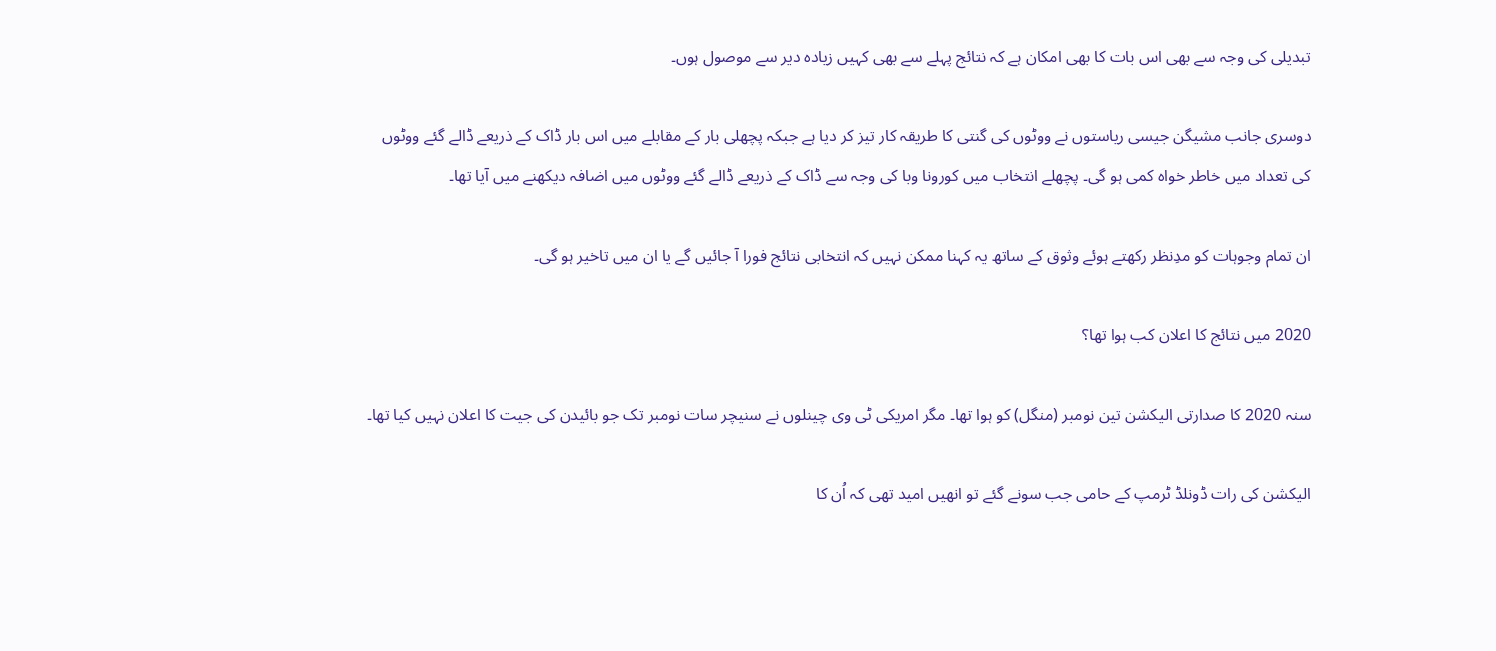تبدیلی کی وجہ سے بھی اس بات کا بھی امکان ہے کہ نتائج پہلے سے بھی کہیں زیادہ دیر سے موصول ہوں۔

دوسری جانب مشیگن جیسی ریاستوں نے ووٹوں کی گنتی کا طریقہ کار تیز کر دیا ہے جبکہ پچھلی بار کے مقابلے میں اس بار ڈاک کے ذریعے ڈالے گئے ووٹوں کی تعداد میں خاطر خواہ کمی ہو گی۔ پچھلے انتخاب میں کورونا وبا کی وجہ سے ڈاک کے ذریعے ڈالے گئے ووٹوں میں اضافہ دیکھنے میں آیا تھا۔

ان تمام وجوہات کو مدِنظر رکھتے ہوئے وثوق کے ساتھ یہ کہنا ممکن نہیں کہ انتخابی نتائج فورا آ جائیں گے یا ان میں تاخیر ہو گی۔

2020 میں نتائج کا اعلان کب ہوا تھا؟

سنہ 2020 کا صدارتی الیکشن تین نومبر (منگل) کو ہوا تھا۔ مگر امریکی ٹی وی چینلوں نے سنیچر سات نومبر تک جو بائیدن کی جیت کا اعلان نہیں کیا تھا۔

الیکشن کی رات ڈونلڈ ٹرمپ کے حامی جب سونے گئے تو انھیں امید تھی کہ اُن کا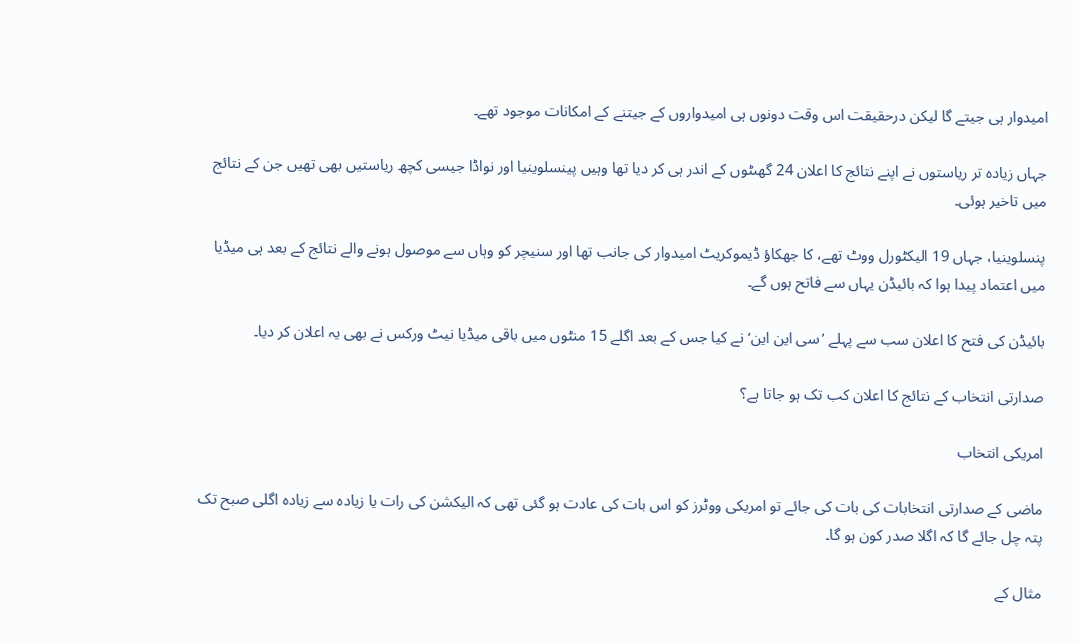امیدوار ہی جیتے گا لیکن درحقیقت اس وقت دونوں ہی امیدواروں کے جیتنے کے امکانات موجود تھے۔

جہاں زیادہ تر ریاستوں نے اپنے نتائج کا اعلان 24 گھںٹوں کے اندر ہی کر دیا تھا وہیں پینسلوینیا اور نواڈا جیسی کچھ ریاستیں بھی تھیں جن کے نتائج میں تاخیر ہوئی۔

پنسلوینیا، جہاں 19 الیکٹورل ووٹ تھے، کا جھکاؤ ڈیموکریٹ امیدوار کی جانب تھا اور سنیچر کو وہاں سے موصول ہونے والے نتائج کے بعد ہی میڈیا میں اعتماد پیدا ہوا کہ بائیڈن یہاں سے فاتح ہوں گے۔

بائیڈن کی فتح کا اعلان سب سے پہلے ’سی این این‘ نے کیا جس کے بعد اگلے 15 منٹوں میں باقی میڈیا نیٹ ورکس نے بھی یہ اعلان کر دیا۔

صدارتی انتخاب کے نتائج کا اعلان کب تک ہو جاتا ہے؟

امریکی انتخاب

ماضی کے صدارتی انتخابات کی بات کی جائے تو امریکی ووٹرز کو اس بات کی عادت ہو گئی تھی کہ الیکشن کی رات یا زیادہ سے زیادہ اگلی صبح تک پتہ چل جائے گا کہ اگلا صدر کون ہو گا۔

مثال کے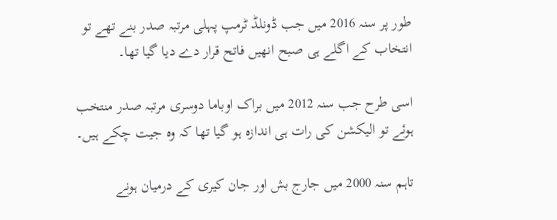طور پر سنہ 2016 میں جب ڈونلڈ ٹرمپ پہلی مرتبہ صدر بنے تھے تو انتخاب کے اگلے ہی صبح انھیں فاتح قرار دے دیا گیا تھا۔

اسی طرح جب سنہ 2012 میں براک اوباما دوسری مرتبہ صدر منتخب ہوئے تو الیکشن کی رات ہی اندازہ ہو گیا تھا کہ وہ جیت چکے ہیں۔

تاہم سنہ 2000 میں جارج بش اور جان کیری کے درمیان ہونے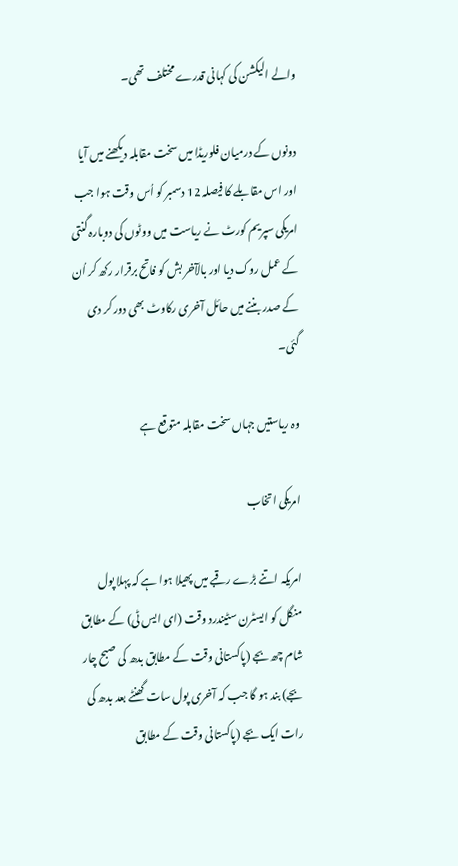والے الیکشن کی کہانی قدرے مختلف تھی۔

دونوں کے درمیان فلوریڈا میں سخت مقابلہ دیکھنے میں آیا اور اس مقابلے کا فیصلہ 12 دسمبر کو اُس وقت ہوا جب امریکی سپریم کورٹ نے ریاست میں ووٹوں کی دوبارہ گنتی کے عمل روک دیا اور بالآخر بش کو فاتح برقرار رکھ کر اُن کے صدر بننے میں حائل آخری رکاوٹ بھی دور کر دی گئی۔

وہ ریاستیں جہاں سخت مقابلہ متوقع ہے

امریکی اتخاب

امریکہ اتنے بڑے رقبے میں پھیلا ہوا ہے کہ پہلا پول منگل کو ایسٹرن سٹیندرد وقت (ای ایس ٹی) کے مطابق شام چھ بجے (پاکستانی وقت کے مطابق بدھ کی صبح چار بجے) بند ہو گا جب کہ آخری پول سات گھنٹے بعد بدھ کی رات ایک بجے (پاکستانی وقت کے مطابق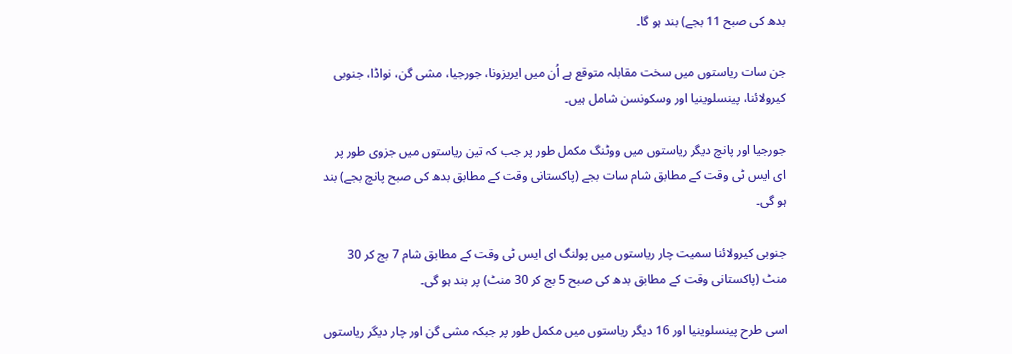بدھ کی صبح 11 بجے) بند ہو گا۔

جن سات ریاستوں میں سخت مقابلہ متوقع ہے اُن میں ایریزونا، جورجیا، مشی گن، نواڈا، جنوبی کیرولائنا، پینسلوینیا اور وسکونسن شامل ہیں۔

جورجیا اور پانچ دیگر ریاستوں میں ووٹنگ مکمل طور پر جب کہ تین ریاستوں میں جزوی طور پر ای ایس ٹی وقت کے مطابق شام سات بجے (پاکستانی وقت کے مطابق بدھ کی صبح پانچ بجے) بند ہو گی۔

جنوبی کیرولائنا سمیت چار ریاستوں میں پولنگ ای ایس ٹی وقت کے مطابق شام 7 بج کر 30 منٹ (پاکستانی وقت کے مطابق بدھ کی صبح 5 بج کر 30 منٹ) پر بند ہو گی۔

اسی طرح پینسلوینیا اور 16 دیگر ریاستوں میں مکمل طور پر جبکہ مشی گن اور چار دیگر ریاستوں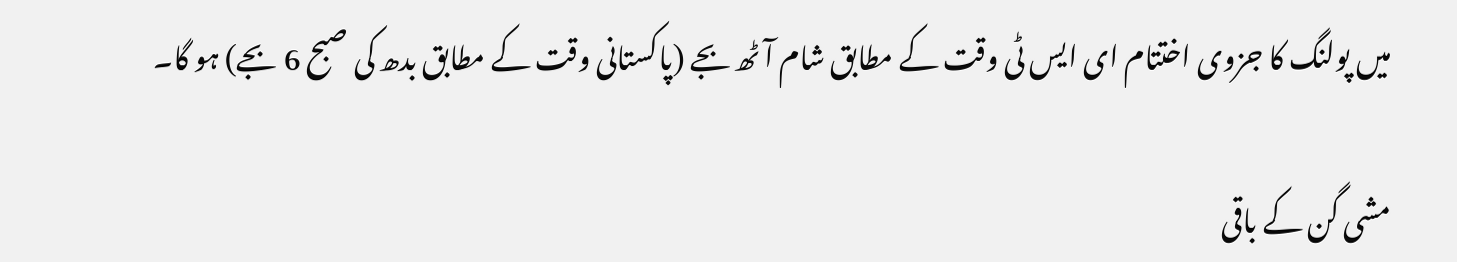میں پولنگ کا جزوی اختتام ای ایس ٹی وقت کے مطابق شام آٹھ بجے (پاکستانی وقت کے مطابق بدھ کی صبح 6 بجے) ہو گا۔

مشی گن کے باقی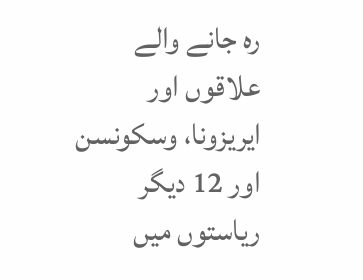رہ جانے والے علاقوں اور ایریزونا، وسکونسن اور 12 دیگر ریاستوں میں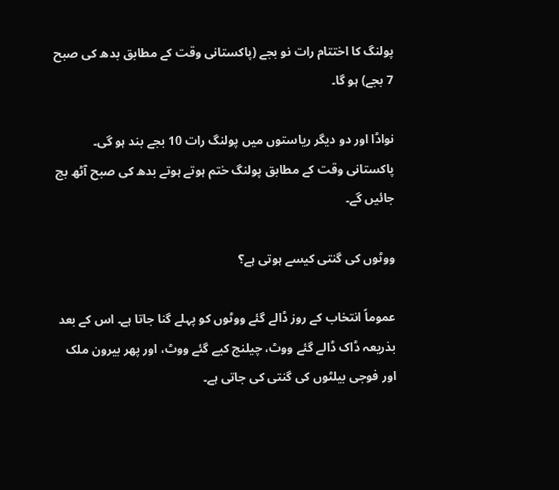پولنگ کا اختتام رات نو بجے (پاکستانی وقت کے مطابق بدھ کی صبح 7 بجے) ہو گا۔

نواڈا اور دو دیگر ریاستوں میں پولنگ رات 10 بجے بند ہو گی۔ پاکستانی وقت کے مطابق پولنگ ختم ہوتے ہوتے بدھ کی صبح آٹھ بج جائیں گے۔

ووٹوں کی گنتی کیسے ہوتی ہے؟

عموماً انتخاب کے روز ڈالے گئے ووٹوں کو پہلے گنا جاتا ہے۔ اس کے بعد بذریعہ ڈاک ڈالے گئے ووٹ، چیلنج کیے گئے ووٹ، اور پھر بیرون ملک اور فوجی بیلٹوں کی گنتی کی جاتی ہے۔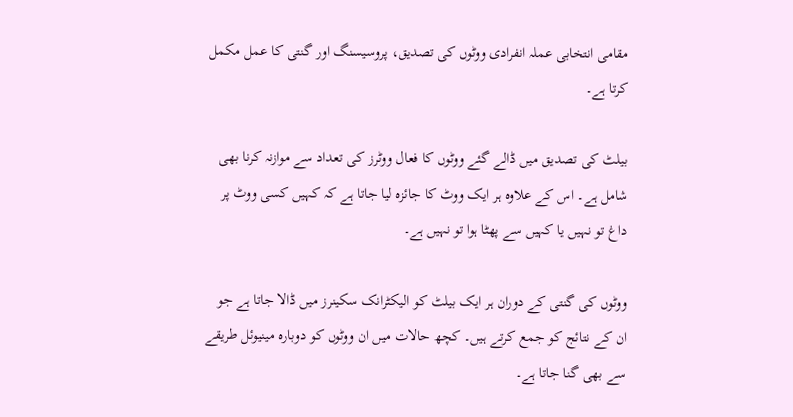مقامی انتخابی عملہ انفرادی ووٹوں کی تصدیق، پروسیسنگ اور گنتی کا عمل مکمل کرتا ہے۔

بیلٹ کی تصدیق میں ڈالے گئے ووٹوں کا فعال ووٹرز کی تعداد سے موازنہ کرنا بھی شامل ہے۔ اس کے علاوہ ہر ایک ووٹ کا جائزہ لیا جاتا ہے کہ کہیں کسی ووٹ پر داغ تو نہیں یا کہیں سے پھٹا ہوا تو نہیں ہے۔

ووٹوں کی گنتی کے دوران ہر ایک بیلٹ کو الیکٹرانک سکینرز میں ڈالا جاتا ہے جو ان کے نتائج کو جمع کرتے ہیں۔ کچھ حالات میں ان ووٹوں کو دوبارہ مینیوئل طریقے سے بھی گنا جاتا ہے۔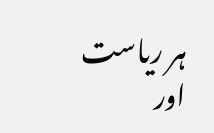ہر ریاست اور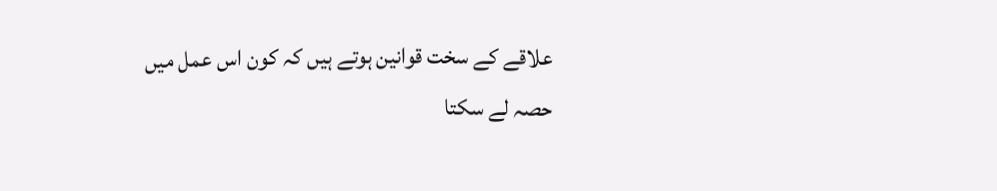علاقے کے سخت قوانین ہوتے ہیں کہ کون اس عمل میں حصہ لے سکتا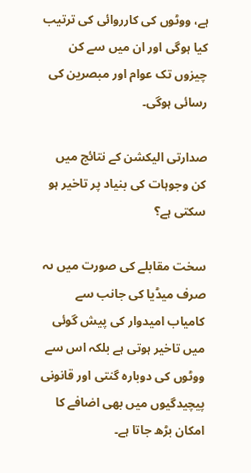ہے، ووٹوں کی کارروائی کی ترتیب کیا ہوگی اور ان میں سے کن چیزوں تک عوام اور مبصرین کی رسائی ہوگی۔

صدارتی الیکشن کے نتائج میں کن وجوہات کی بنیاد پر تاخیر ہو سکتی ہے؟

سخت مقابلے کی صورت میں ںہ صرف میڈیا کی جانب سے کامیاب امیدوار کی پیش گوئی میں تاخیر ہوتی ہے بلکہ اس سے ووٹوں کی دوبارہ گنتی اور قانونی پیچیدگیوں میں بھی اضافے کا امکان بڑھ جاتا ہے۔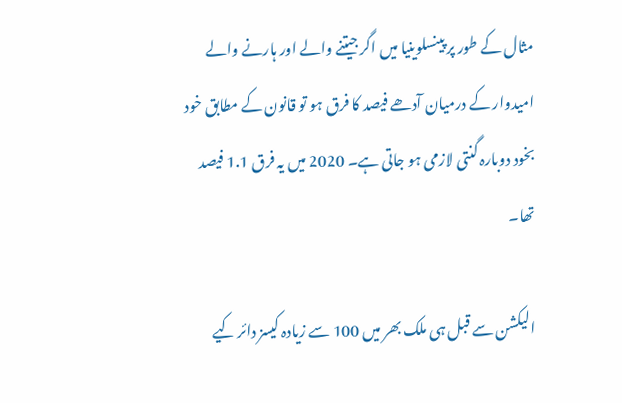مثال کے طور پر پینسلوینیا میں اگر جیتنے والے اور ہارنے والے امیدوار کے درمیان آدھے فیصد کا فرق ہو تو قانون کے مطابق خود بخود دوبارہ گنتی لازمی ہو جاتی ہے۔ 2020 میں یہ فرق 1.1 فیصد تھا۔

الیکشن سے قبل ہی ملک بھر میں 100 سے زیادہ کیسز دائر کیے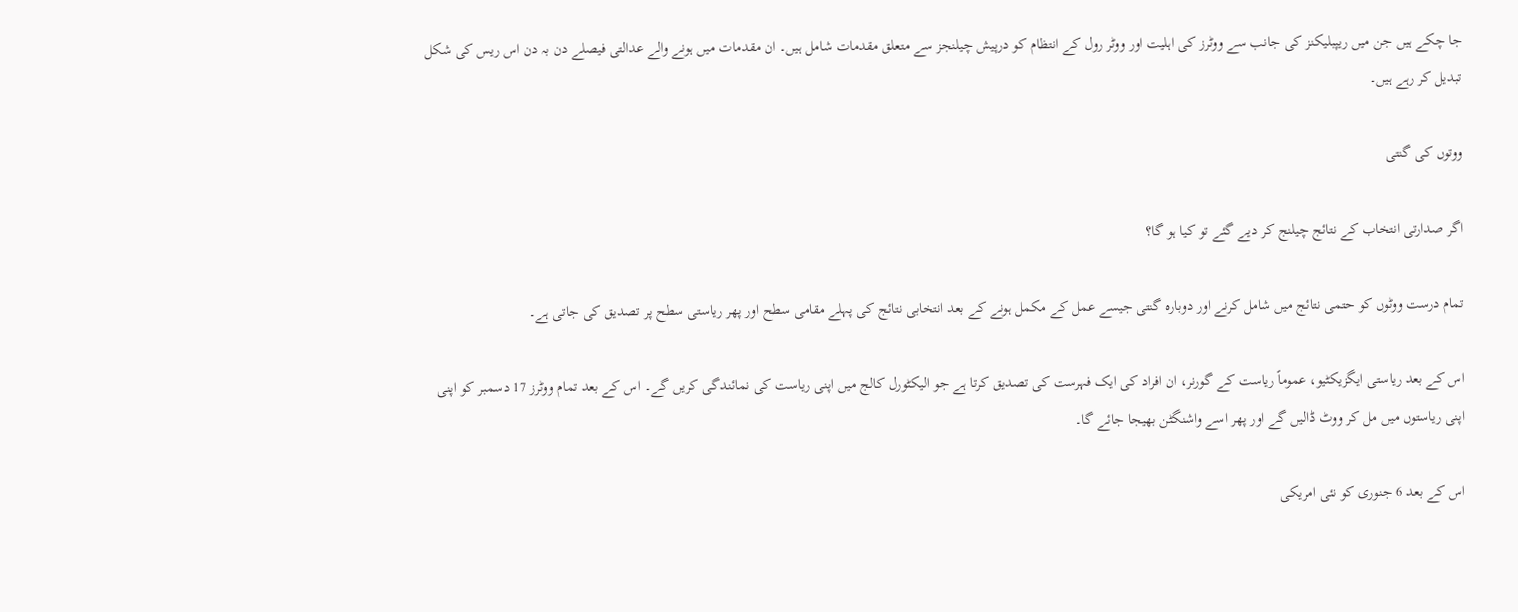جا چکے ہیں جن میں ریپبلیکنز کی جانب سے ووٹرز کی اہلیت اور ووٹر رول کے انتظام کو درپیش چیلنجز سے متعلق مقدمات شامل ہیں۔ ان مقدمات میں ہونے والے عدالتی فیصلے دن بہ دن اس ریس کی شکل تبدیل کر رہے ہیں۔

ووتوں کی گنتی

اگر صدارتی انتخاب کے نتائج چیلنج کر دیے گئے تو کیا ہو گا؟

تمام درست ووٹوں کو حتمی نتائج میں شامل کرنے اور دوبارہ گنتی جیسے عمل کے مکمل ہونے کے بعد انتخابی نتائج کی پہلے مقامی سطح اور پھر ریاستی سطح پر تصدیق کی جاتی ہے۔

اس کے بعد ریاستی ایگزیکٹیو، عموماً ریاست کے گورنر، ان افراد کی ایک فہرست کی تصدیق کرتا ہے جو الیکٹورل کالج میں اپنی ریاست کی نمائندگی کریں گے۔ اس کے بعد تمام ووٹرز 17 دسمبر کو اپنی اپنی ریاستوں میں مل کر ووٹ ڈالیں گے اور پھر اسے واشنگٹن بھیجا جائے گا۔

اس کے بعد 6 جنوری کو نئی امریکی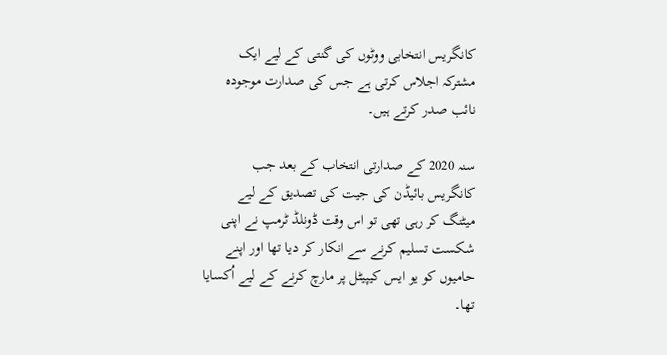کانگریس انتخابی ووٹوں کی گنتی کے لیے ایک مشترکہ اجلاس کرتی ہے جس کی صدارت موجودہ نائب صدر کرتے ہیں۔

سنہ 2020 کے صدارتی انتخاب کے بعد جب کانگریس بائیڈن کی جیت کی تصدیق کے لیے میٹنگ کر رہی تھی تو اس وقت ڈونلڈ ٹرمپ نے اپنی شکست تسلیم کرنے سے انکار کر دیا تھا اور اپنے حامیوں کو یو ایس کیپیٹل پر مارچ کرنے کے لیے اُکسایا تھا۔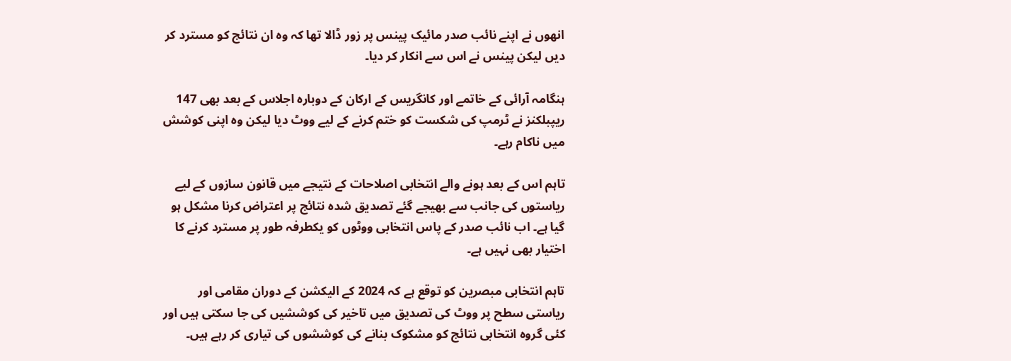انھوں نے اپنے نائب صدر مائیک پینس پر زور ڈالا تھا کہ وہ ان نتائج کو مسترد کر دیں لیکن پینس نے اس سے انکار کر دیا۔

ہنگامہ آرائی کے خاتمے اور کانگریس کے ارکان کے دوبارہ اجلاس کے بعد بھی 147 ریپبلکنز نے ٹرمپ کی شکست کو ختم کرنے کے لیے ووٹ دیا لیکن وہ اپنی کوشش میں ناکام رہے۔

تاہم اس کے بعد ہونے والے انتخابی اصلاحات کے نتیجے میں قانون سازوں کے لیے ریاستوں کی جانب سے بھیجے گئے تصدیق شدہ نتائج پر اعتراض کرنا مشکل ہو گیا ہے۔ اب نائب صدر کے پاس انتخابی ووٹوں کو یکطرفہ طور پر مسترد کرنے کا اختیار بھی نہیں ہے۔

تاہم انتخابی مبصرین کو توقع ہے کہ 2024 کے الیکشن کے دوران مقامی اور ریاستی سطح پر ووٹ کی تصدیق میں تاخیر کی کوششیں کی جا سکتی ہیں اور کئی گروہ انتخابی نتائج کو مشکوک بنانے کی کوششوں کی تیاری کر رہے ہیں۔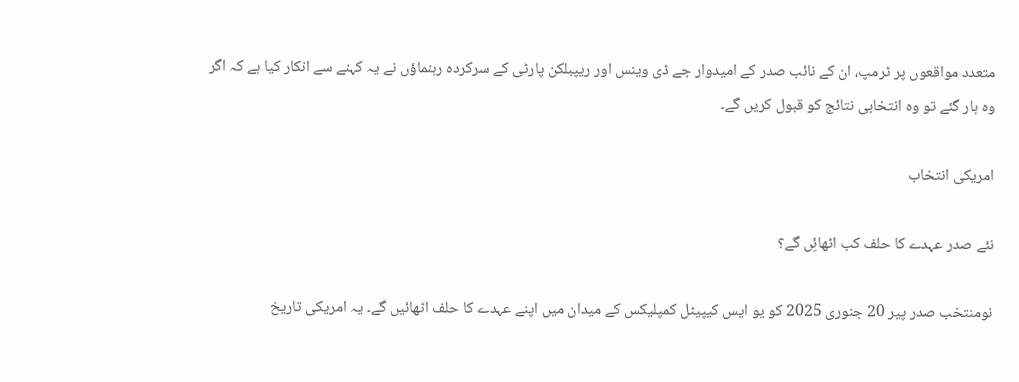متعدد مواقعوں پر ٹرمپ، ان کے نائب صدر کے امیدوار جے ڈی وینس اور ریپبلکن پارٹی کے سرکردہ رہنماؤں نے یہ کہنے سے انکار کیا ہے کہ اگر وہ ہار گئے تو وہ انتخابی نتائج کو قبول کریں گے۔

امریکی انتخاب

نئے صدر عہدے کا حلف کب اٹھائِں گے؟

نومنتخب صدر پیر 20 جنوری 2025 کو یو ایس کیپیٹل کمپلیکس کے میدان میں اپنے عہدے کا حلف اٹھائیں گے۔ یہ امریکی تاریخ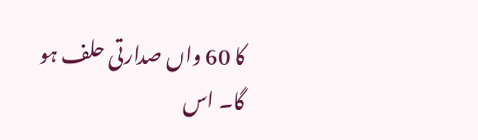کا 60 واں صدارتی حلف ہو گا۔ اس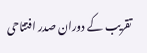تقریب کے دوران صدر افتتاحی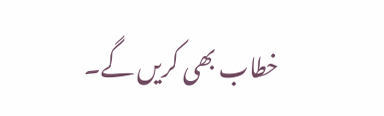خطاب بھی کریں گے۔